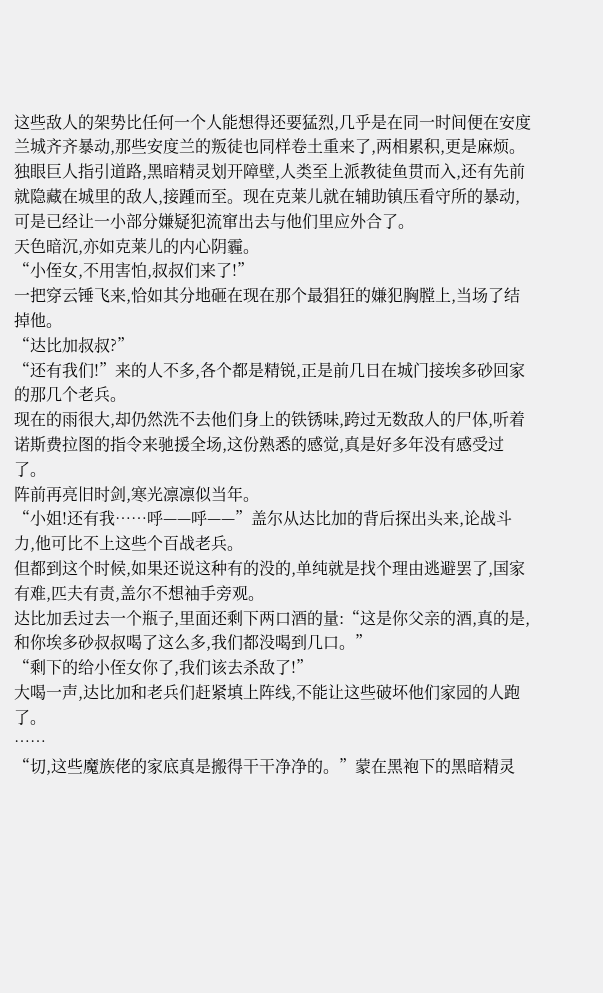这些敌人的架势比任何一个人能想得还要猛烈,几乎是在同一时间便在安度兰城齐齐暴动,那些安度兰的叛徒也同样卷土重来了,两相累积,更是麻烦。
独眼巨人指引道路,黑暗精灵划开障壁,人类至上派教徒鱼贯而入,还有先前就隐藏在城里的敌人,接踵而至。现在克莱儿就在辅助镇压看守所的暴动,可是已经让一小部分嫌疑犯流窜出去与他们里应外合了。
天色暗沉,亦如克莱儿的内心阴霾。
“小侄女,不用害怕,叔叔们来了!”
一把穿云锤飞来,恰如其分地砸在现在那个最猖狂的嫌犯胸膛上,当场了结掉他。
“达比加叔叔?”
“还有我们!”来的人不多,各个都是精锐,正是前几日在城门接埃多砂回家的那几个老兵。
现在的雨很大,却仍然洗不去他们身上的铁锈味,跨过无数敌人的尸体,听着诺斯费拉图的指令来驰援全场,这份熟悉的感觉,真是好多年没有感受过了。
阵前再亮旧时剑,寒光凛凛似当年。
“小姐!还有我……呼——呼——”盖尔从达比加的背后探出头来,论战斗力,他可比不上这些个百战老兵。
但都到这个时候,如果还说这种有的没的,单纯就是找个理由逃避罢了,国家有难,匹夫有责,盖尔不想袖手旁观。
达比加丢过去一个瓶子,里面还剩下两口酒的量:“这是你父亲的酒,真的是,和你埃多砂叔叔喝了这么多,我们都没喝到几口。”
“剩下的给小侄女你了,我们该去杀敌了!”
大喝一声,达比加和老兵们赶紧填上阵线,不能让这些破坏他们家园的人跑了。
……
“切,这些魔族佬的家底真是搬得干干净净的。”蒙在黑袍下的黑暗精灵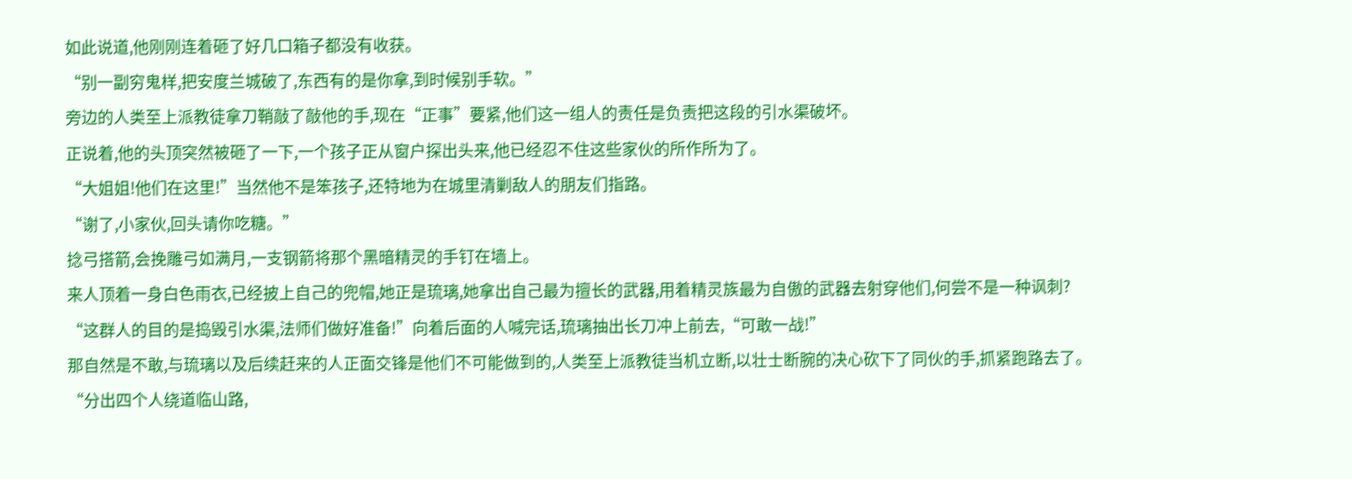如此说道,他刚刚连着砸了好几口箱子都没有收获。
“别一副穷鬼样,把安度兰城破了,东西有的是你拿,到时候别手软。”
旁边的人类至上派教徒拿刀鞘敲了敲他的手,现在“正事”要紧,他们这一组人的责任是负责把这段的引水渠破坏。
正说着,他的头顶突然被砸了一下,一个孩子正从窗户探出头来,他已经忍不住这些家伙的所作所为了。
“大姐姐!他们在这里!”当然他不是笨孩子,还特地为在城里清剿敌人的朋友们指路。
“谢了,小家伙,回头请你吃糖。”
捻弓搭箭,会挽雕弓如满月,一支钢箭将那个黑暗精灵的手钉在墙上。
来人顶着一身白色雨衣,已经披上自己的兜帽,她正是琉璃,她拿出自己最为擅长的武器,用着精灵族最为自傲的武器去射穿他们,何尝不是一种讽刺?
“这群人的目的是捣毁引水渠,法师们做好准备!”向着后面的人喊完话,琉璃抽出长刀冲上前去,“可敢一战!”
那自然是不敢,与琉璃以及后续赶来的人正面交锋是他们不可能做到的,人类至上派教徒当机立断,以壮士断腕的决心砍下了同伙的手,抓紧跑路去了。
“分出四个人绕道临山路,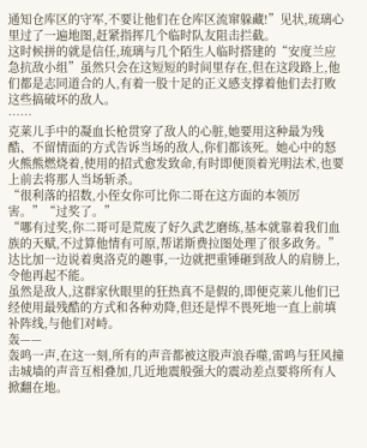通知仓库区的守军,不要让他们在仓库区流窜躲藏!”见状,琉璃心里过了一遍地图,赶紧指挥几个临时队友阻击拦截。
这时候拼的就是信任,琉璃与几个陌生人临时搭建的“安度兰应急抗敌小组”虽然只会在这短短的时间里存在,但在这段路上,他们都是志同道合的人,有着一股十足的正义感支撑着他们去打败这些搞破坏的敌人。
……
克莱儿手中的凝血长枪贯穿了敌人的心脏,她要用这种最为残酷、不留情面的方式告诉当场的敌人,你们都该死。她心中的怒火熊熊燃烧着,使用的招式愈发致命,有时即便顶着光明法术,也要上前去将那人当场斩杀。
“很利落的招数,小侄女你可比你二哥在这方面的本领厉害。”“过奖了。”
“哪有过奖,你二哥可是荒废了好久武艺磨练,基本就靠着我们血族的天赋,不过算他情有可原,帮诺斯费拉图处理了很多政务。”达比加一边说着奥洛克的趣事,一边就把重锤砸到敌人的肩膀上,令他再起不能。
虽然是敌人,这群家伙眼里的狂热真不是假的,即便克莱儿他们已经使用最残酷的方式和各种劝降,但还是悍不畏死地一直上前填补阵线,与他们对峙。
轰——
轰鸣一声,在这一刻,所有的声音都被这股声浪吞噬,雷鸣与狂风撞击城墙的声音互相叠加,几近地震般强大的震动差点要将所有人掀翻在地。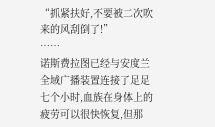“抓紧扶好,不要被二次吹来的风刮倒了!”
……
诺斯费拉图已经与安度兰全域广播装置连接了足足七个小时,血族在身体上的疲劳可以很快恢复,但那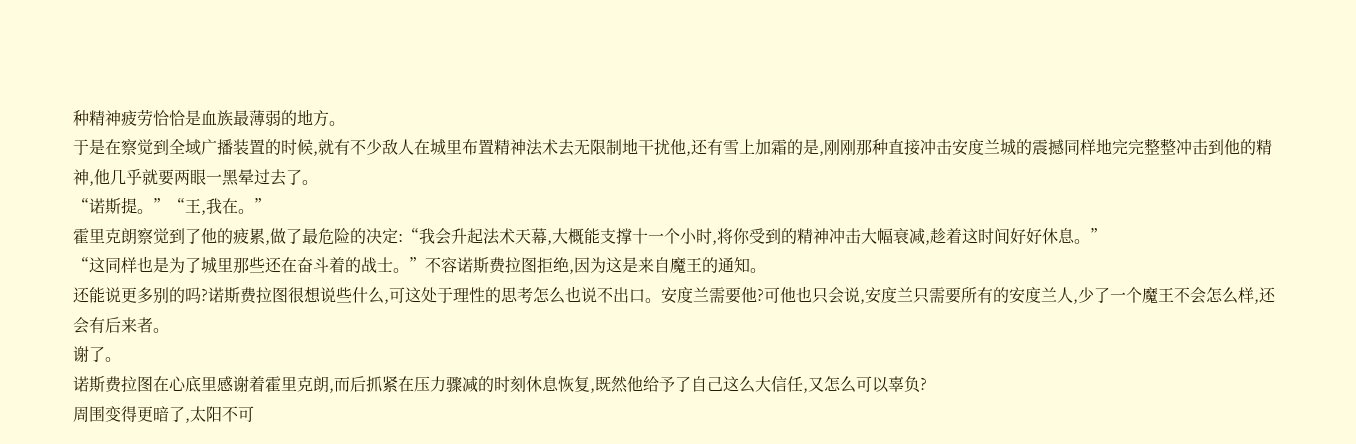种精神疲劳恰恰是血族最薄弱的地方。
于是在察觉到全域广播装置的时候,就有不少敌人在城里布置精神法术去无限制地干扰他,还有雪上加霜的是,刚刚那种直接冲击安度兰城的震撼同样地完完整整冲击到他的精神,他几乎就要两眼一黑晕过去了。
“诺斯提。”“王,我在。”
霍里克朗察觉到了他的疲累,做了最危险的决定:“我会升起法术天幕,大概能支撑十一个小时,将你受到的精神冲击大幅衰减,趁着这时间好好休息。”
“这同样也是为了城里那些还在奋斗着的战士。”不容诺斯费拉图拒绝,因为这是来自魔王的通知。
还能说更多别的吗?诺斯费拉图很想说些什么,可这处于理性的思考怎么也说不出口。安度兰需要他?可他也只会说,安度兰只需要所有的安度兰人,少了一个魔王不会怎么样,还会有后来者。
谢了。
诺斯费拉图在心底里感谢着霍里克朗,而后抓紧在压力骤减的时刻休息恢复,既然他给予了自己这么大信任,又怎么可以辜负?
周围变得更暗了,太阳不可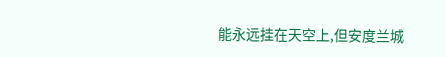能永远挂在天空上,但安度兰城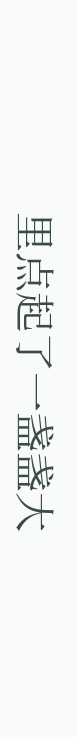里点起了一盏盏大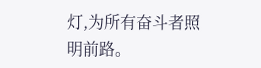灯,为所有奋斗者照明前路。